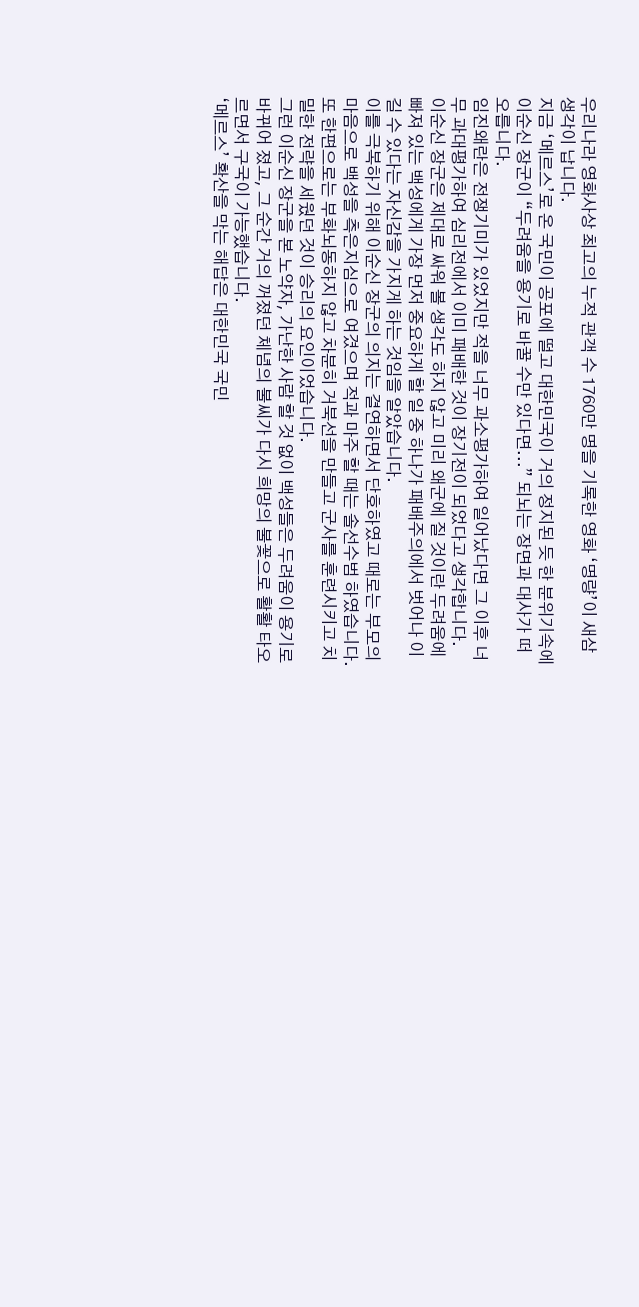우리나라 영화사상 최고의 누적 관객 수 1760만 명을 기록한 영화 ‘명량’이 새삼 생각이 납니다.
지금 ‘메르스’로 온 국민이 공포에 떨고 대한민국이 거의 정지된 듯 한 분위기속에 이순신 장군이 “두려움을 용기로 바꿀 수만 있다면...” 되뇌는 장면과 대사가 떠오릅니다.
임진왜란은 전쟁기미가 있었지만 적을 너무 과소평가하여 일어났다면 그 이후 너무 과대평가하여 심리전에서 이미 패배한 것이 장기전이 되었다고 생각합니다.
이순신 장군은 제대로 싸워 볼 생각도 하지 않고 미리 왜군에 질 것이란 두려움에 빠져 있는 백성에게 가장 먼저 중요하게 할 일 중 하나가 패배주의에서 벗어나 이길 수 있다는 자신감을 가지게 하는 것임을 알았습니다.
이를 극복하기 위해 이순신 장군의 의지는 결연하면서 단호하였고 때로는 부모의 마음으로 백성을 측은지심으로 여겼으며 적과 마주 할 때는 솔선수범 하였습니다.
또 한편으로는 부화뇌동하지 않고 차분히 거북선을 만들고 군사를 훈련시키고 치밀한 전략을 세웠던 것이 승리의 요인이었습니다.
그런 이순신 장군을 본 노약자, 가난한 사람 할 것 없이 백성들은 두려움이 용기로 바뀌어 졌고, 그 순간 거의 꺼졌던 체념의 불씨가 다시 희망의 불꽃으로 활활 타오르면서 구국이 가능했습니다.
‘메르스’ 확산을 막는 해답은 대한민국 국민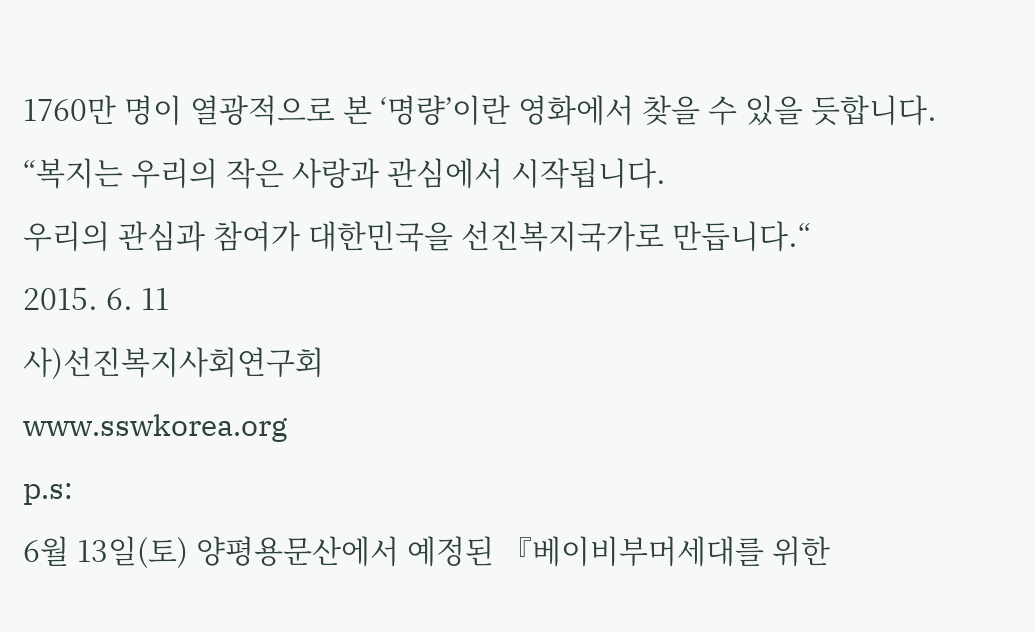1760만 명이 열광적으로 본 ‘명량’이란 영화에서 찾을 수 있을 듯합니다.
“복지는 우리의 작은 사랑과 관심에서 시작됩니다.
우리의 관심과 참여가 대한민국을 선진복지국가로 만듭니다.“
2015. 6. 11
사)선진복지사회연구회
www.sswkorea.org
p.s:
6월 13일(토) 양평용문산에서 예정된 『베이비부머세대를 위한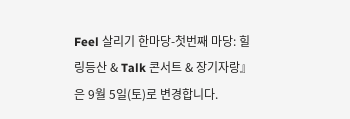Feel 살리기 한마당-첫번째 마당: 힐링등산 & Talk 콘서트 & 장기자랑』은 9월 5일(토)로 변경합니다.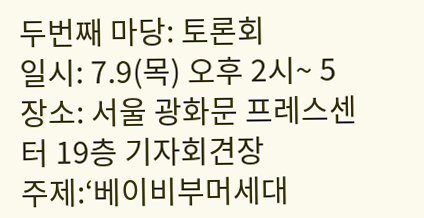두번째 마당: 토론회
일시: 7.9(목) 오후 2시~ 5
장소: 서울 광화문 프레스센터 19층 기자회견장
주제:‘베이비부머세대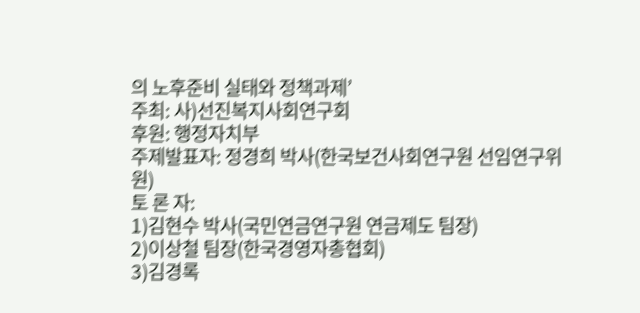의 노후준비 실태와 정책과제’
주최: 사)선진복지사회연구회
후원: 행정자치부
주제발표자: 정경희 박사(한국보건사회연구원 선임연구위원)
토 론 자:
1)김현수 박사(국민연금연구원 연금제도 팀장)
2)이상철 팀장(한국경영자총협회)
3)김경록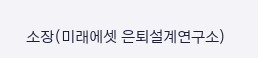소장(미래에셋 은퇴설계연구소)